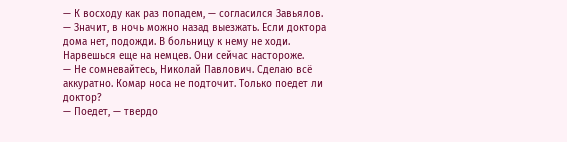— К восходу как раз попадем, — согласился Завьялов.
— Значит, в ночь можно назад выезжать. Если доктора дома нет, подожди. В больницу к нему не ходи. Нарвешься еще на немцев. Они сейчас настороже.
— Не сомневайтесь, Николай Павлович. Сделаю всё аккуратно. Комар носа не подточит. Только поедет ли доктор?
— Поедет, — твердо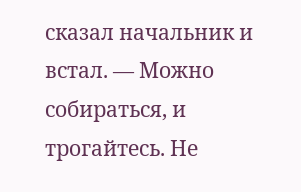сказал начальник и встал. — Можно собираться, и трогайтесь. Не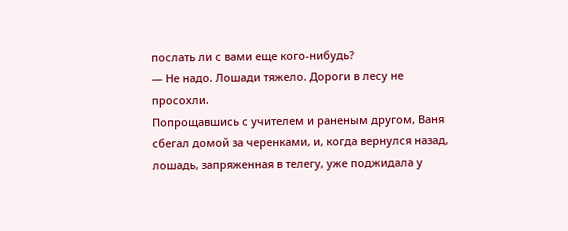послать ли с вами еще кого-нибудь?
— Не надо. Лошади тяжело. Дороги в лесу не просохли.
Попрощавшись с учителем и раненым другом, Ваня сбегал домой за черенками, и, когда вернулся назад, лошадь, запряженная в телегу, уже поджидала у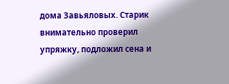дома Завьяловых. Старик внимательно проверил упряжку, подложил сена и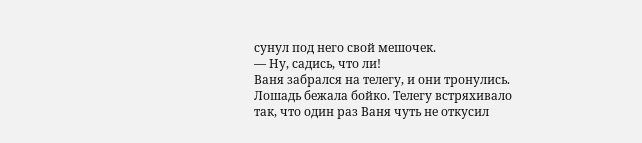сунул под него свой мешочек.
— Ну, садись, что ли!
Ваня забрался на телегу, и они тронулись.
Лошадь бежала бойко. Телегу встряхивало так, что один раз Ваня чуть не откусил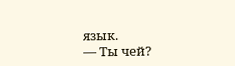язык.
— Ты чей?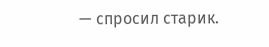— спросил старик.